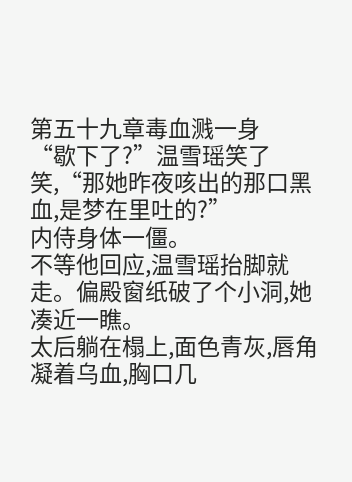第五十九章毒血溅一身
“歇下了?”温雪瑶笑了笑,“那她昨夜咳出的那口黑血,是梦在里吐的?”
内侍身体一僵。
不等他回应,温雪瑶抬脚就走。偏殿窗纸破了个小洞,她凑近一瞧。
太后躺在榻上,面色青灰,唇角凝着乌血,胸口几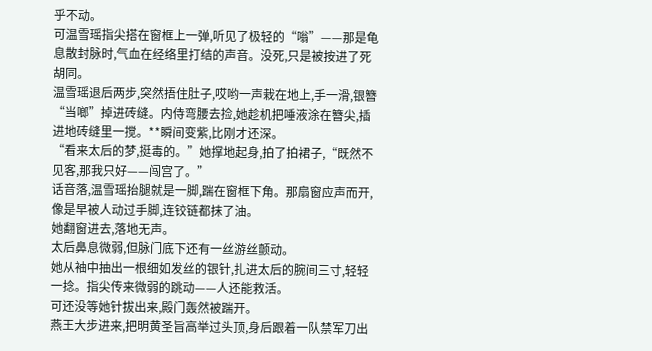乎不动。
可温雪瑶指尖搭在窗框上一弹,听见了极轻的“嗡”——那是龟息散封脉时,气血在经络里打结的声音。没死,只是被按进了死胡同。
温雪瑶退后两步,突然捂住肚子,哎哟一声栽在地上,手一滑,银簪“当啷”掉进砖缝。内侍弯腰去捡,她趁机把唾液涂在簪尖,插进地砖缝里一搅。**瞬间变紫,比刚才还深。
“看来太后的梦,挺毒的。”她撑地起身,拍了拍裙子,“既然不见客,那我只好——闯宫了。”
话音落,温雪瑶抬腿就是一脚,踹在窗框下角。那扇窗应声而开,像是早被人动过手脚,连铰链都抹了油。
她翻窗进去,落地无声。
太后鼻息微弱,但脉门底下还有一丝游丝颤动。
她从袖中抽出一根细如发丝的银针,扎进太后的腕间三寸,轻轻一捻。指尖传来微弱的跳动——人还能救活。
可还没等她针拔出来,殿门轰然被踹开。
燕王大步进来,把明黄圣旨高举过头顶,身后跟着一队禁军刀出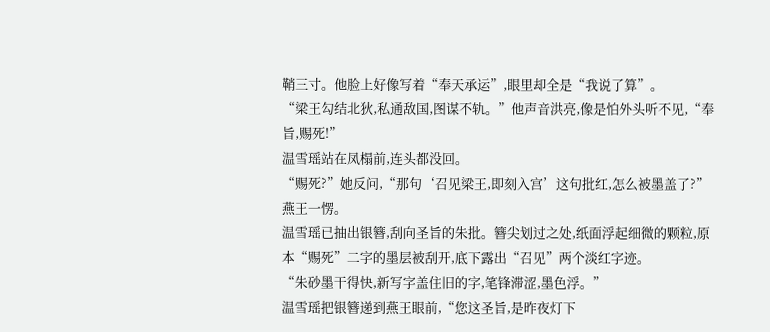鞘三寸。他脸上好像写着“奉天承运”,眼里却全是“我说了算”。
“梁王勾结北狄,私通敌国,图谋不轨。”他声音洪亮,像是怕外头听不见,“奉旨,赐死!”
温雪瑶站在凤榻前,连头都没回。
“赐死?”她反问,“那句‘召见梁王,即刻入宫’这句批红,怎么被墨盖了?”
燕王一愣。
温雪瑶已抽出银簪,刮向圣旨的朱批。簪尖划过之处,纸面浮起细微的颗粒,原本“赐死”二字的墨层被刮开,底下露出“召见”两个淡红字迹。
“朱砂墨干得快,新写字盖住旧的字,笔锋滞涩,墨色浮。”
温雪瑶把银簪递到燕王眼前,“您这圣旨,是昨夜灯下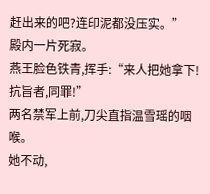赶出来的吧?连印泥都没压实。”
殿内一片死寂。
燕王脸色铁青,挥手:“来人把她拿下!抗旨者,同罪!”
两名禁军上前,刀尖直指温雪瑶的咽喉。
她不动,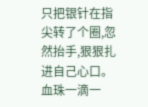只把银针在指尖转了个圈,忽然抬手,狠狠扎进自己心口。
血珠一滴一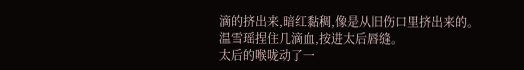滴的挤出来,暗红黏稠,像是从旧伤口里挤出来的。
温雪瑶捏住几滴血,按进太后唇缝。
太后的喉咙动了一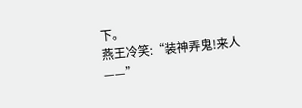下。
燕王冷笑:“装神弄鬼!来人——”